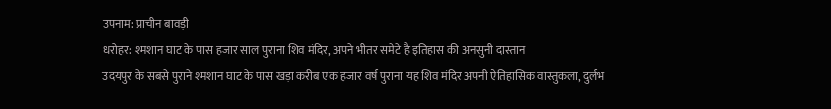उपनाम: प्राचीन बावड़ी
धरोहर: श्मशान घाट के पास हजार साल पुराना शिव मंदिर, अपने भीतर समेटे है इतिहास की अनसुनी दास्तान
उदयपुर के सबसे पुराने श्मशान घाट के पास खड़ा करीब एक हजार वर्ष पुराना यह शिव मंदिर अपनी ऐतिहासिक वास्तुकला, दुर्लभ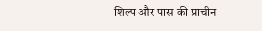शिल्प और पास की प्राचीन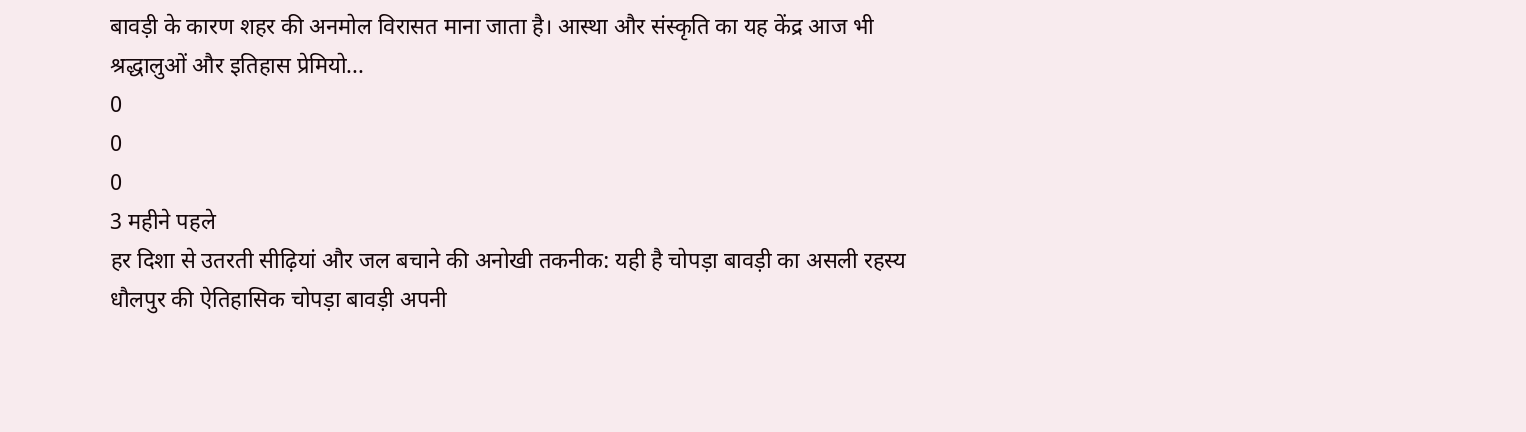बावड़ी के कारण शहर की अनमोल विरासत माना जाता है। आस्था और संस्कृति का यह केंद्र आज भी श्रद्धालुओं और इतिहास प्रेमियो...
0
0
0
3 महीने पहले
हर दिशा से उतरती सीढ़ियां और जल बचाने की अनोखी तकनीक: यही है चोपड़ा बावड़ी का असली रहस्य
धौलपुर की ऐतिहासिक चोपड़ा बावड़ी अपनी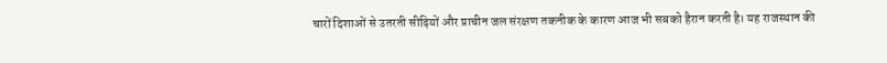चारों दिशाओं से उतरती सीढ़ियों और प्राचीन जल संरक्षण तकनीक के कारण आज भी सबको हैरान करती है। यह राजस्थान की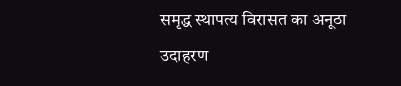समृद्ध स्थापत्य विरासत का अनूठा उदाहरण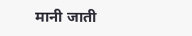मानी जाती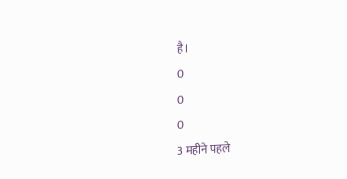है।
0
0
0
3 महीने पहले